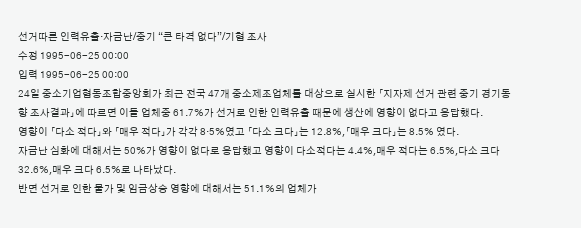선거따른 인력유출·자금난/중기 “큰 타격 없다”/기협 조사
수정 1995-06-25 00:00
입력 1995-06-25 00:00
24일 중소기업협동조합중앙회가 최근 전국 47개 중소제조업체를 대상으로 실시한 「지자제 선거 관련 중기 경기동향 조사결과」에 따르면 이들 업체중 61.7%가 선거로 인한 인력유출 때문에 생산에 영향이 없다고 응답했다.
영향이 「다소 적다」와 「매우 적다」가 각각 8·5%였고 「다소 크다」는 12.8%,「매우 크다」는 8.5% 였다.
자금난 심화에 대해서는 50%가 영향이 없다로 응답했고 영향이 다소적다는 4.4%,매우 적다는 6.5%,다소 크다 32.6%,매우 크다 6.5%로 나타났다.
반면 선거로 인한 물가 및 임금상승 영향에 대해서는 51.1%의 업체가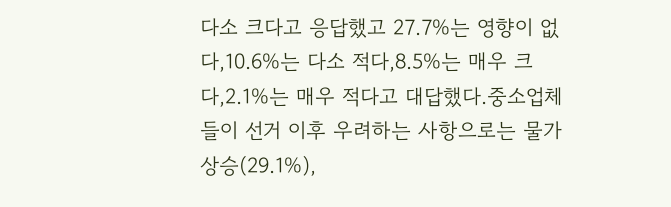다소 크다고 응답했고 27.7%는 영향이 없다,10.6%는 다소 적다,8.5%는 매우 크다,2.1%는 매우 적다고 대답했다.중소업체들이 선거 이후 우려하는 사항으로는 물가상승(29.1%),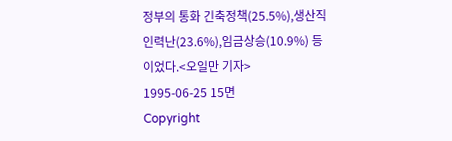정부의 통화 긴축정책(25.5%),생산직 인력난(23.6%),임금상승(10.9%) 등 이었다.<오일만 기자>
1995-06-25 15면
Copyright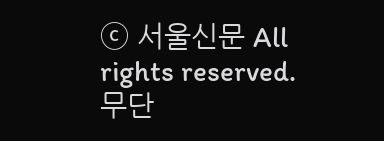ⓒ 서울신문 All rights reserved. 무단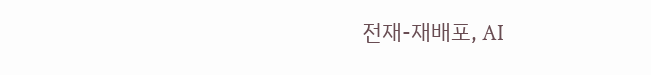전재-재배포, AI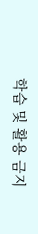학습 및 활용 금지